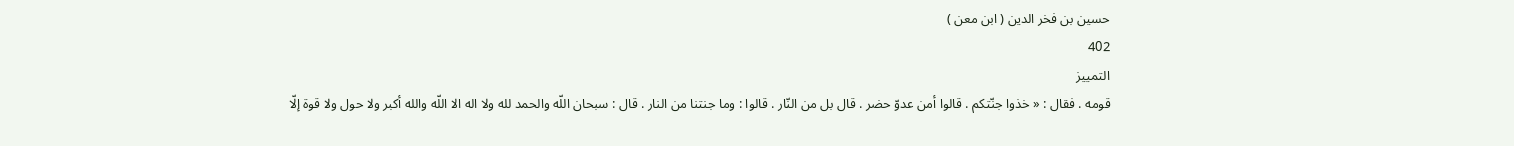حسين بن فخر الدين ( ابن معن )
402
التمييز
قومه . فقال : « خذوا جنّتكم . قالوا أمن عدوّ حضر . قال بل من النّار . قالوا : وما جنتنا من النار . قال : سبحان اللّه والحمد لله ولا اله الا اللّه والله أكبر ولا حول ولا قوة إلّا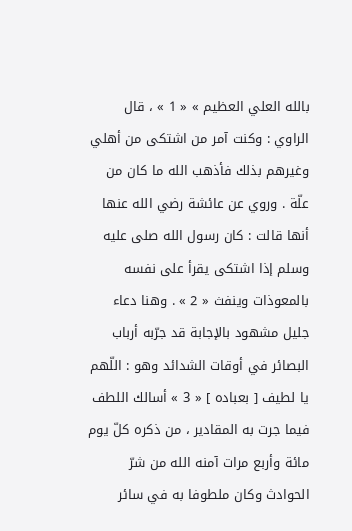بالله العلي العظيم » « 1 » ، قال الراوي : وكنت آمر من اشتكى من أهلي وغيرهم بذلك فأذهب الله ما كان من علّة . وروي عن عائشة رضي الله عنها أنها قالت : كان رسول الله صلى عليه وسلم إذا اشتكى يقرأ على نفسه بالمعوذات وينفث « 2 » . وهنا دعاء جليل مشهود بالإجابة قد جرّبه أرباب البصائر في أوقات الشدائد وهو : اللّهم يا لطيف [ بعباده ] « 3 » أسالك اللطف فيما جرت به المقادير ، من ذكره كلّ يوم مائة وأربع مرات آمنه الله من شرّ الحوادث وكان ملطوفا به في سائر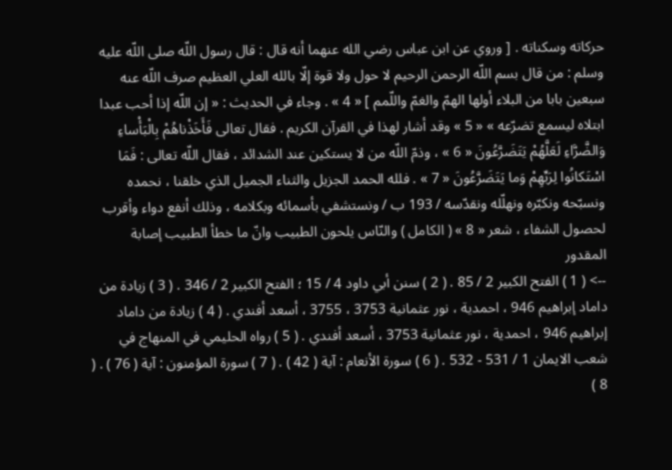حركاته وسكناته . [ وروي عن ابن عباس رضي الله عنهما أنه قال : قال رسول اللّه صلى اللّه عليه وسلم : من قال بسم اللّه الرحمن الرحيم لا حول ولا قوة إلّا بالله العلي العظيم صرف اللّه عنه سبعين بابا من البلاء أولها الهمّ والغمّ واللّمم ] « 4 » . وجاء في الحديث : « إن اللّه إذا أحب عبدا ابتلاه ليسمع تضرّعه » « 5 » وقد أشار لهذا في القرآن الكريم . فقال تعالى فَأَخَذْناهُمْ بِالْبَأْساءِ وَالضَّرَّاءِ لَعَلَّهُمْ يَتَضَرَّعُونَ « 6 » ، وذمّ اللّه من لا يستكين عند الشدائد ، فقال اللّه تعالى : فَمَا اسْتَكانُوا لِرَبِّهِمْ وَما يَتَضَرَّعُونَ « 7 » . فلله الحمد الجزيل والثناء الجميل الذي خلقنا ، نحمده ونسبّحه ونكبّره ونهلّله ونقدّسه / 193 ب / ونستشفي بأسمائه وبكلامه ، وذلك أنفع دواء وأقرب لحصول الشفاء ، شعر « 8 » ( الكامل ) والنّاس يلحون الطبيب وانّ ما خطأ الطبيب إصابة المقدور
--> ( 1 ) الفتح الكبير 2 / 85 . ( 2 ) سنن أبي داود 4 / 15 ؛ الفتح الكبير 2 / 346 . ( 3 ) زيادة من داماد إبراهيم 946 ، احمدية ، نور عثمانية 3753 ، 3755 ، أسعد أفندي . ( 4 ) زيادة من داماد إبراهيم 946 ، احمدية ، نور عثمانية 3753 ، أسعد أفندي . ( 5 ) رواه الحليمي في المنهاج في شعب الايمان 1 / 531 - 532 . ( 6 ) سورة الأنعام : آية ( 42 ) . ( 7 ) سورة المؤمنون : آية ( 76 ) . ( 8 )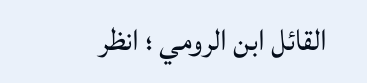القائل ابن الرومي ؛ انظر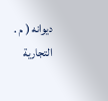ديوانه ( م . التجارية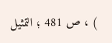) ، ص 481 ؛ التمثيل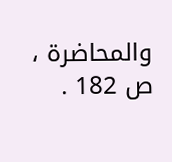والمحاضرة ، ص 182 .